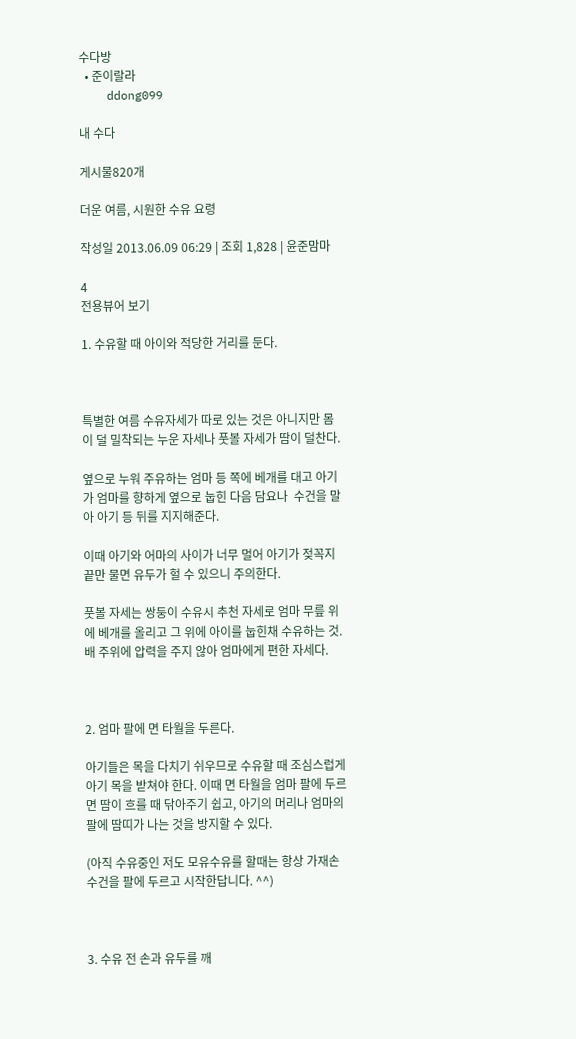수다방
  • 준이랄라
    ddong099

내 수다

게시물820개

더운 여름, 시원한 수유 요령

작성일 2013.06.09 06:29 | 조회 1,828 | 윤준맘마

4
전용뷰어 보기

1. 수유할 때 아이와 적당한 거리를 둔다.



특별한 여름 수유자세가 따로 있는 것은 아니지만 몸이 덜 밀착되는 누운 자세나 풋볼 자세가 땀이 덜찬다.

옆으로 누워 주유하는 엄마 등 쪽에 베개를 대고 아기가 엄마를 향하게 옆으로 눕힌 다음 담요나  수건을 말아 아기 등 뒤를 지지해준다.

이때 아기와 어마의 사이가 너무 멀어 아기가 젖꼭지 끝만 물면 유두가 헐 수 있으니 주의한다.

풋볼 자세는 쌍둥이 수유시 추천 자세로 엄마 무릎 위에 베개를 올리고 그 위에 아이를 눕힌채 수유하는 것. 배 주위에 압력을 주지 않아 엄마에게 편한 자세다.



2. 엄마 팔에 면 타월을 두른다.

아기들은 목을 다치기 쉬우므로 수유할 때 조심스럽게 아기 목을 받쳐야 한다. 이때 면 타월을 엄마 팔에 두르면 땀이 흐를 때 닦아주기 쉽고, 아기의 머리나 엄마의 팔에 땀띠가 나는 것을 방지할 수 있다.

(아직 수유중인 저도 모유수유를 할때는 항상 가재손수건을 팔에 두르고 시작한답니다. ^^)



3. 수유 전 손과 유두를 깨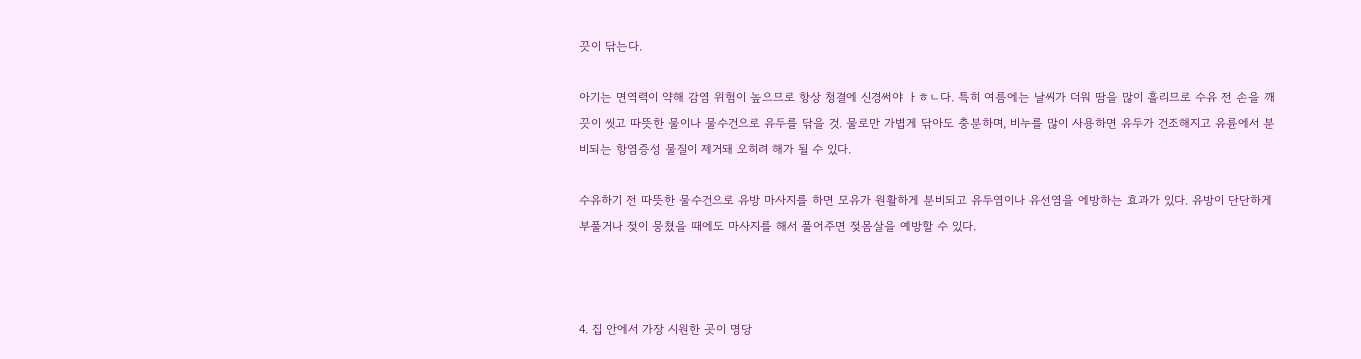끗이 닦는다.

아기는 면역력이 약해 감염 위험이 높으므로 항상 청결에 신경써야 ㅏㅎㄴ다. 특히 여름에는 날씨가 더워 땀을 많이 흘리므로 수유 전 손을 깨끗이 씻고 따뜻한 물이나 물수건으로 유두를 닦을 것. 물로만 가볍게 닦아도 충분하며, 비누를 많이 사용하면 유두가 건조해지고 유륜에서 분비되는 항염증성 물질이 제거돼 오히려 해가 될 수 있다.

수유하기 전 따뜻한 물수건으로 유방 마사지를 하면 모유가 원활하게 분비되고 유두염이나 유선염을 에방하는 효과가 있다. 유방이 단단하게 부풀거나 젖이 뭉쳤을 때에도 마사지를 해서 풀어주면 젖몸살을 예방할 수 있다.



4. 집 안에서 가장 시원한 곳이 명당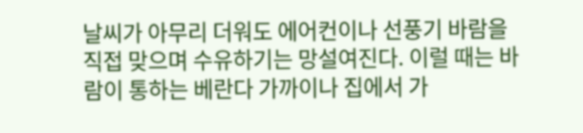날씨가 아무리 더워도 에어컨이나 선풍기 바람을 직접 맞으며 수유하기는 망설여진다. 이럴 때는 바람이 통하는 베란다 가까이나 집에서 가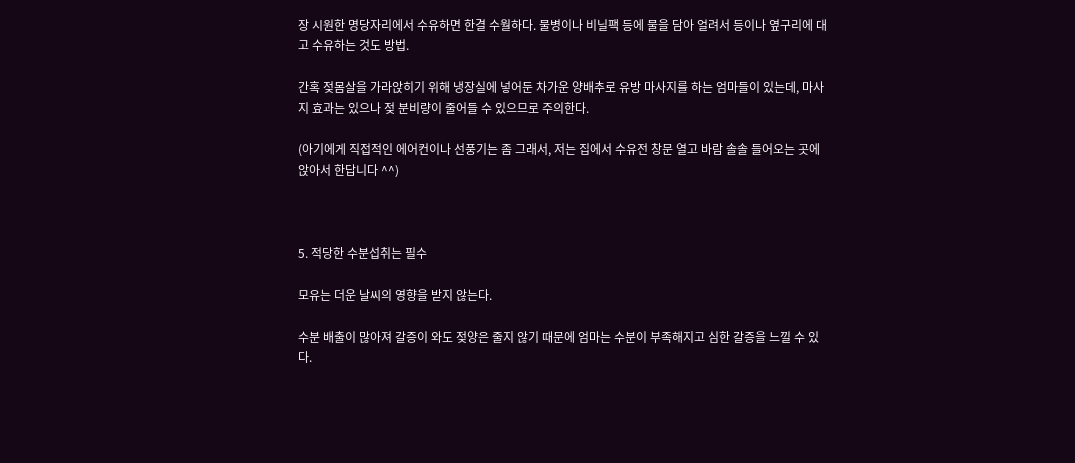장 시원한 명당자리에서 수유하면 한결 수월하다. 물병이나 비닐팩 등에 물을 담아 얼려서 등이나 옆구리에 대고 수유하는 것도 방법.

간혹 젖몸살을 가라앉히기 위해 냉장실에 넣어둔 차가운 양배추로 유방 마사지를 하는 엄마들이 있는데, 마사지 효과는 있으나 젖 분비량이 줄어들 수 있으므로 주의한다.

(아기에게 직접적인 에어컨이나 선풍기는 좀 그래서, 저는 집에서 수유전 창문 열고 바람 솔솔 들어오는 곳에 앉아서 한답니다 ^^)



5. 적당한 수분섭취는 필수

모유는 더운 날씨의 영향을 받지 않는다.

수분 배출이 많아져 갈증이 와도 젖양은 줄지 않기 때문에 엄마는 수분이 부족해지고 심한 갈증을 느낄 수 있다.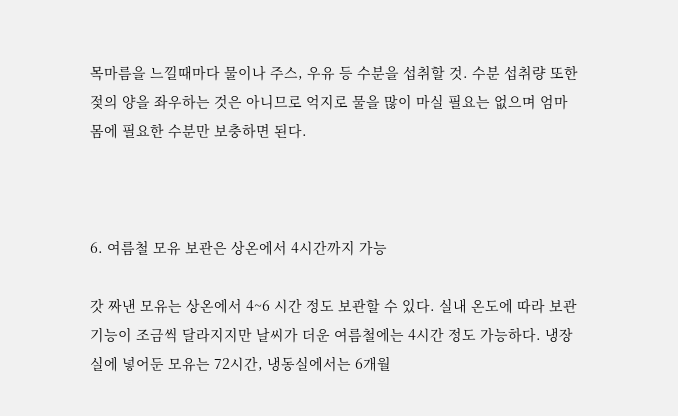목마름을 느낄때마다 물이나 주스, 우유 등 수분을 섭취할 것. 수분 섭취량 또한 젖의 양을 좌우하는 것은 아니므로 억지로 물을 많이 마실 필요는 없으며 엄마 몸에 필요한 수분만 보충하면 된다.



6. 여름철 모유 보관은 상온에서 4시간까지 가능

갓 짜낸 모유는 상온에서 4~6 시간 정도 보관할 수 있다. 실내 온도에 따라 보관기능이 조금씩 달라지지만 날씨가 더운 여름철에는 4시간 정도 가능하다. 냉장실에 넣어둔 모유는 72시간, 냉동실에서는 6개월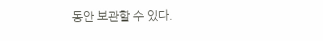동안 보관할 수 있다.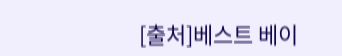[출처]베스트 베이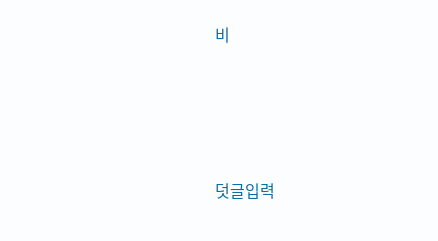비





덧글입력